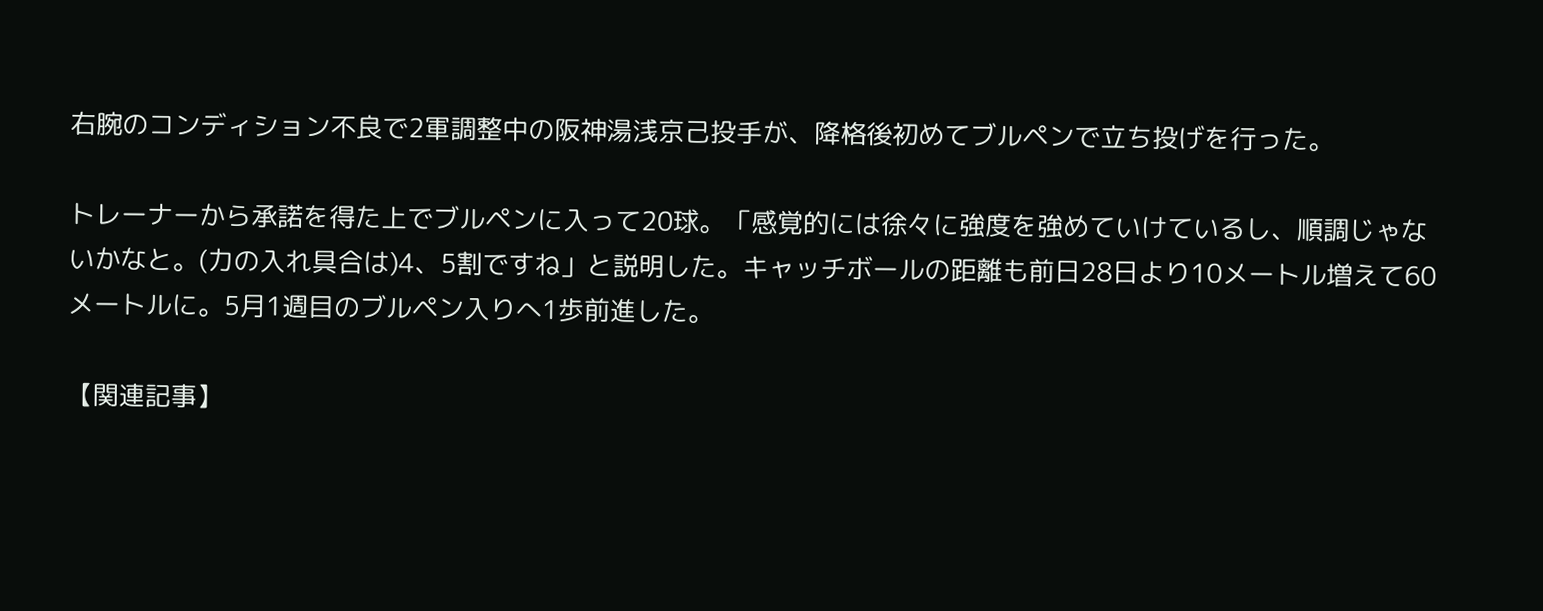右腕のコンディション不良で2軍調整中の阪神湯浅京己投手が、降格後初めてブルペンで立ち投げを行った。

トレーナーから承諾を得た上でブルペンに入って20球。「感覚的には徐々に強度を強めていけているし、順調じゃないかなと。(力の入れ具合は)4、5割ですね」と説明した。キャッチボールの距離も前日28日より10メートル増えて60メートルに。5月1週目のブルペン入りへ1歩前進した。

【関連記事】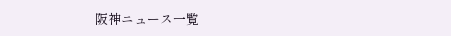阪神ニュース一覧